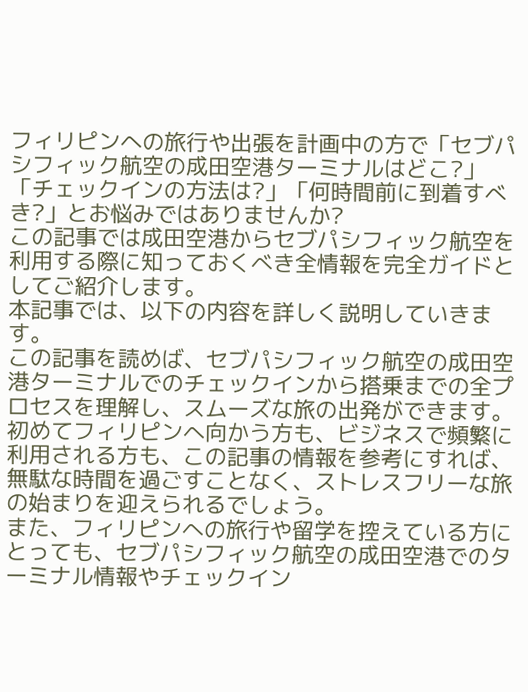フィリピンへの旅行や出張を計画中の方で「セブパシフィック航空の成田空港ターミナルはどこ?」「チェックインの方法は?」「何時間前に到着すべき?」とお悩みではありませんか?
この記事では成田空港からセブパシフィック航空を利用する際に知っておくべき全情報を完全ガイドとしてご紹介します。
本記事では、以下の内容を詳しく説明していきます。
この記事を読めば、セブパシフィック航空の成田空港ターミナルでのチェックインから搭乗までの全プロセスを理解し、スムーズな旅の出発ができます。
初めてフィリピンへ向かう方も、ビジネスで頻繁に利用される方も、この記事の情報を参考にすれば、無駄な時間を過ごすことなく、ストレスフリーな旅の始まりを迎えられるでしょう。
また、フィリピンへの旅行や留学を控えている方にとっても、セブパシフィック航空の成田空港でのターミナル情報やチェックイン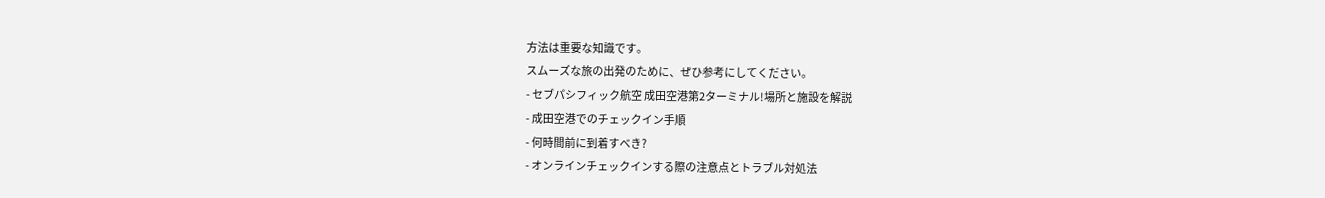方法は重要な知識です。
スムーズな旅の出発のために、ぜひ参考にしてください。
- セブパシフィック航空 成田空港第2ターミナル!場所と施設を解説
- 成田空港でのチェックイン手順
- 何時間前に到着すべき?
- オンラインチェックインする際の注意点とトラブル対処法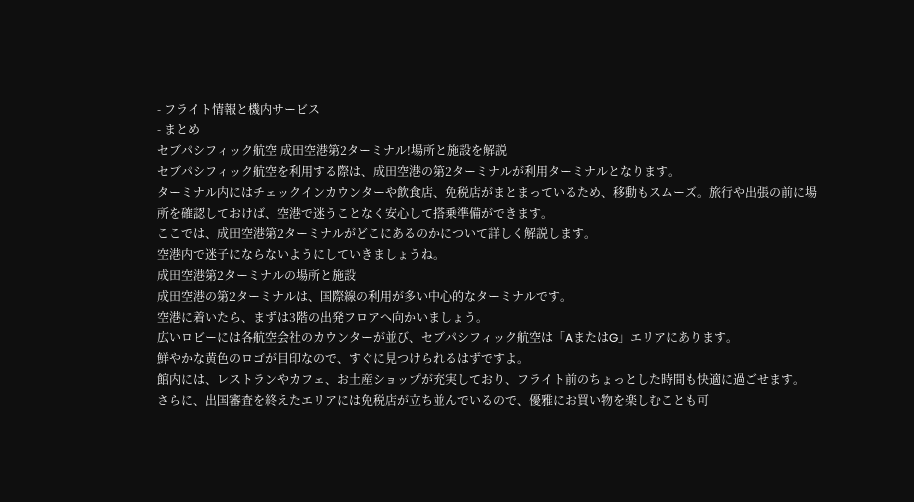- フライト情報と機内サービス
- まとめ
セブパシフィック航空 成田空港第2ターミナル!場所と施設を解説
セブパシフィック航空を利用する際は、成田空港の第2ターミナルが利用ターミナルとなります。
ターミナル内にはチェックインカウンターや飲食店、免税店がまとまっているため、移動もスムーズ。旅行や出張の前に場所を確認しておけば、空港で迷うことなく安心して搭乗準備ができます。
ここでは、成田空港第2ターミナルがどこにあるのかについて詳しく解説します。
空港内で迷子にならないようにしていきましょうね。
成田空港第2ターミナルの場所と施設
成田空港の第2ターミナルは、国際線の利用が多い中心的なターミナルです。
空港に着いたら、まずは3階の出発フロアへ向かいましょう。
広いロビーには各航空会社のカウンターが並び、セブパシフィック航空は「AまたはG」エリアにあります。
鮮やかな黄色のロゴが目印なので、すぐに見つけられるはずですよ。
館内には、レストランやカフェ、お土産ショップが充実しており、フライト前のちょっとした時間も快適に過ごせます。
さらに、出国審査を終えたエリアには免税店が立ち並んでいるので、優雅にお買い物を楽しむことも可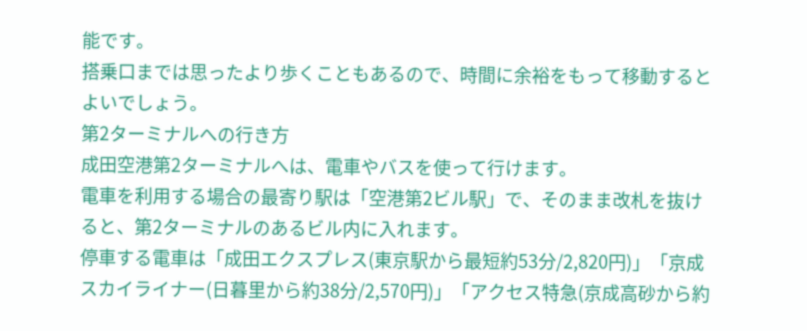能です。
搭乗口までは思ったより歩くこともあるので、時間に余裕をもって移動するとよいでしょう。
第2ターミナルへの行き方
成田空港第2ターミナルへは、電車やバスを使って行けます。
電車を利用する場合の最寄り駅は「空港第2ビル駅」で、そのまま改札を抜けると、第2ターミナルのあるビル内に入れます。
停車する電車は「成田エクスプレス(東京駅から最短約53分/2,820円)」「京成スカイライナー(日暮里から約38分/2,570円)」「アクセス特急(京成高砂から約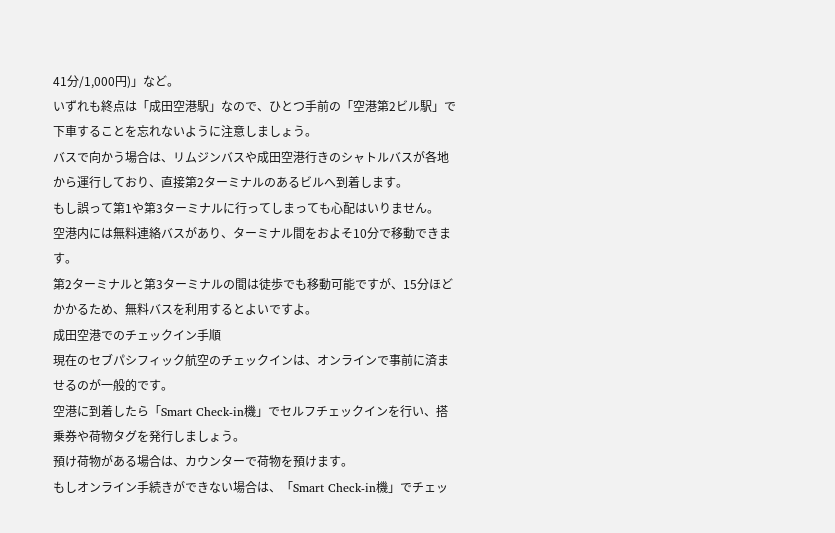41分/1,000円)」など。
いずれも終点は「成田空港駅」なので、ひとつ手前の「空港第2ビル駅」で下車することを忘れないように注意しましょう。
バスで向かう場合は、リムジンバスや成田空港行きのシャトルバスが各地から運行しており、直接第2ターミナルのあるビルへ到着します。
もし誤って第1や第3ターミナルに行ってしまっても心配はいりません。
空港内には無料連絡バスがあり、ターミナル間をおよそ10分で移動できます。
第2ターミナルと第3ターミナルの間は徒歩でも移動可能ですが、15分ほどかかるため、無料バスを利用するとよいですよ。
成田空港でのチェックイン手順
現在のセブパシフィック航空のチェックインは、オンラインで事前に済ませるのが一般的です。
空港に到着したら「Smart Check-in機」でセルフチェックインを行い、搭乗券や荷物タグを発行しましょう。
預け荷物がある場合は、カウンターで荷物を預けます。
もしオンライン手続きができない場合は、「Smart Check-in機」でチェッ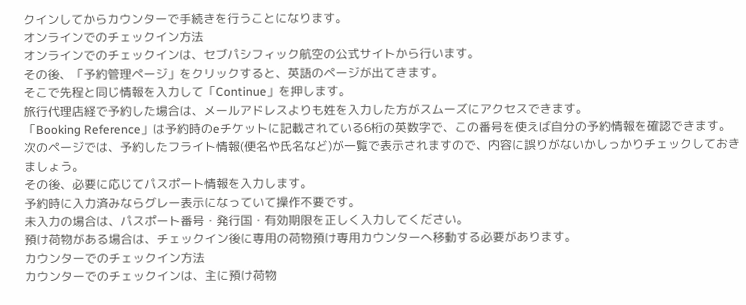クインしてからカウンターで手続きを行うことになります。
オンラインでのチェックイン方法
オンラインでのチェックインは、セブパシフィック航空の公式サイトから行います。
その後、「予約管理ページ」をクリックすると、英語のページが出てきます。
そこで先程と同じ情報を入力して「Continue」を押します。
旅行代理店経で予約した場合は、メールアドレスよりも姓を入力した方がスムーズにアクセスできます。
「Booking Reference」は予約時のeチケットに記載されている6桁の英数字で、この番号を使えば自分の予約情報を確認できます。
次のページでは、予約したフライト情報(便名や氏名など)が一覧で表示されますので、内容に誤りがないかしっかりチェックしておきましょう。
その後、必要に応じてパスポート情報を入力します。
予約時に入力済みならグレー表示になっていて操作不要です。
未入力の場合は、パスポート番号・発行国・有効期限を正しく入力してください。
預け荷物がある場合は、チェックイン後に専用の荷物預け専用カウンターへ移動する必要があります。
カウンターでのチェックイン方法
カウンターでのチェックインは、主に預け荷物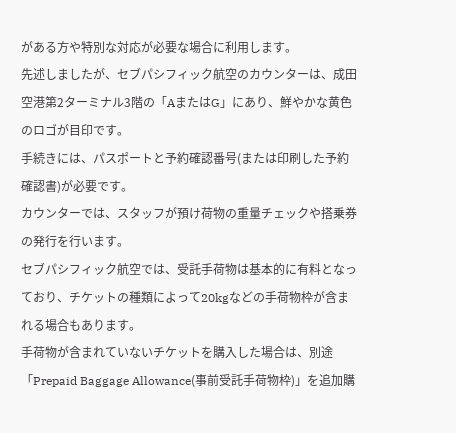がある方や特別な対応が必要な場合に利用します。
先述しましたが、セブパシフィック航空のカウンターは、成田空港第2ターミナル3階の「AまたはG」にあり、鮮やかな黄色のロゴが目印です。
手続きには、パスポートと予約確認番号(または印刷した予約確認書)が必要です。
カウンターでは、スタッフが預け荷物の重量チェックや搭乗券の発行を行います。
セブパシフィック航空では、受託手荷物は基本的に有料となっており、チケットの種類によって20kgなどの手荷物枠が含まれる場合もあります。
手荷物が含まれていないチケットを購入した場合は、別途「Prepaid Baggage Allowance(事前受託手荷物枠)」を追加購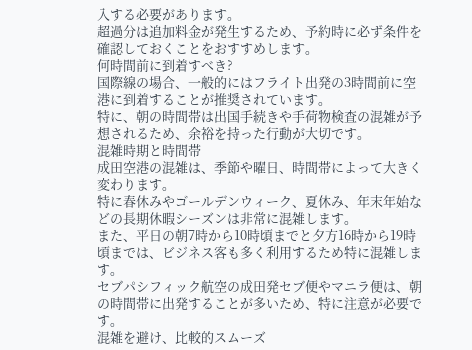入する必要があります。
超過分は追加料金が発生するため、予約時に必ず条件を確認しておくことをおすすめします。
何時間前に到着すべき?
国際線の場合、一般的にはフライト出発の3時間前に空港に到着することが推奨されています。
特に、朝の時間帯は出国手続きや手荷物検査の混雑が予想されるため、余裕を持った行動が大切です。
混雑時期と時間帯
成田空港の混雑は、季節や曜日、時間帯によって大きく変わります。
特に春休みやゴールデンウィーク、夏休み、年末年始などの長期休暇シーズンは非常に混雑します。
また、平日の朝7時から10時頃までと夕方16時から19時頃までは、ビジネス客も多く利用するため特に混雑します。
セブパシフィック航空の成田発セブ便やマニラ便は、朝の時間帯に出発することが多いため、特に注意が必要です。
混雑を避け、比較的スムーズ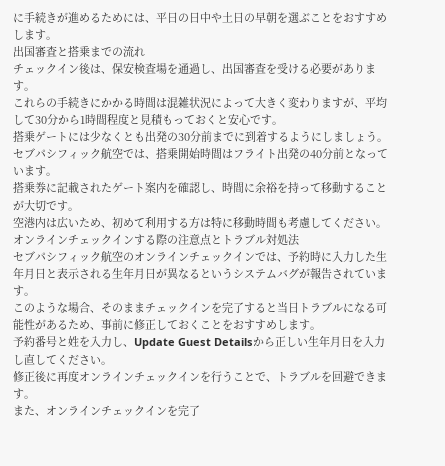に手続きが進めるためには、平日の日中や土日の早朝を選ぶことをおすすめします。
出国審査と搭乗までの流れ
チェックイン後は、保安検査場を通過し、出国審査を受ける必要があります。
これらの手続きにかかる時間は混雑状況によって大きく変わりますが、平均して30分から1時間程度と見積もっておくと安心です。
搭乗ゲートには少なくとも出発の30分前までに到着するようにしましょう。
セブパシフィック航空では、搭乗開始時間はフライト出発の40分前となっています。
搭乗券に記載されたゲート案内を確認し、時間に余裕を持って移動することが大切です。
空港内は広いため、初めて利用する方は特に移動時間も考慮してください。
オンラインチェックインする際の注意点とトラブル対処法
セブパシフィック航空のオンラインチェックインでは、予約時に入力した生年月日と表示される生年月日が異なるというシステムバグが報告されています。
このような場合、そのままチェックインを完了すると当日トラブルになる可能性があるため、事前に修正しておくことをおすすめします。
予約番号と姓を入力し、Update Guest Detailsから正しい生年月日を入力し直してください。
修正後に再度オンラインチェックインを行うことで、トラブルを回避できます。
また、オンラインチェックインを完了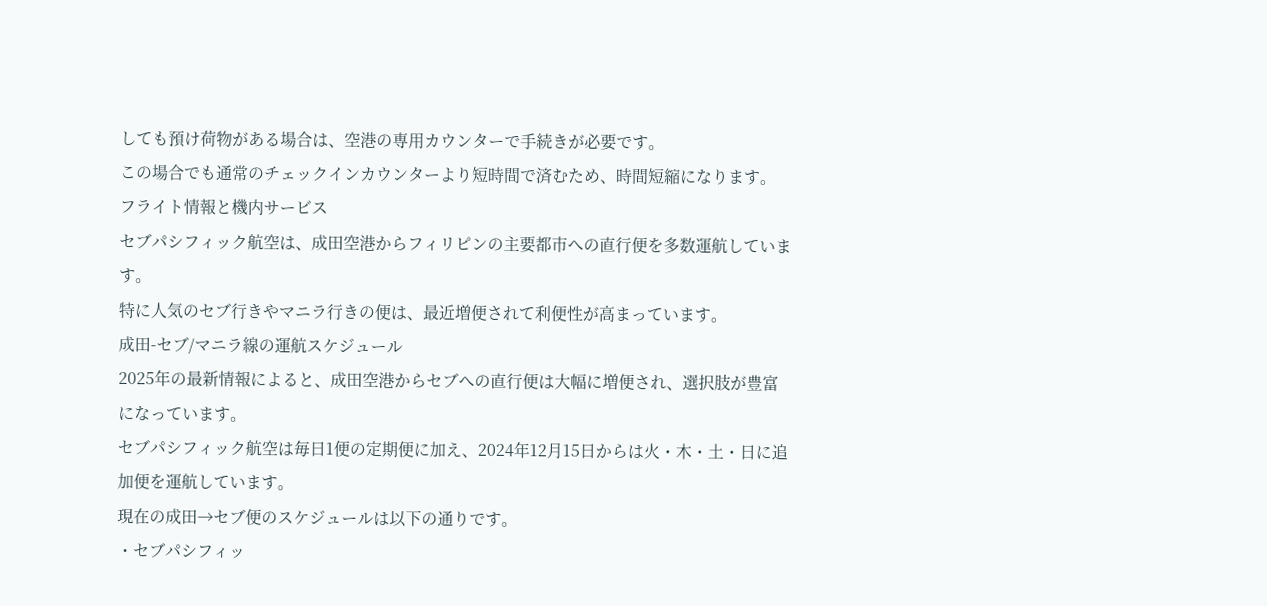しても預け荷物がある場合は、空港の専用カウンターで手続きが必要です。
この場合でも通常のチェックインカウンターより短時間で済むため、時間短縮になります。
フライト情報と機内サービス
セブパシフィック航空は、成田空港からフィリピンの主要都市への直行便を多数運航しています。
特に人気のセブ行きやマニラ行きの便は、最近増便されて利便性が高まっています。
成田-セブ/マニラ線の運航スケジュール
2025年の最新情報によると、成田空港からセブへの直行便は大幅に増便され、選択肢が豊富になっています。
セブパシフィック航空は毎日1便の定期便に加え、2024年12月15日からは火・木・土・日に追加便を運航しています。
現在の成田→セブ便のスケジュールは以下の通りです。
・セブパシフィッ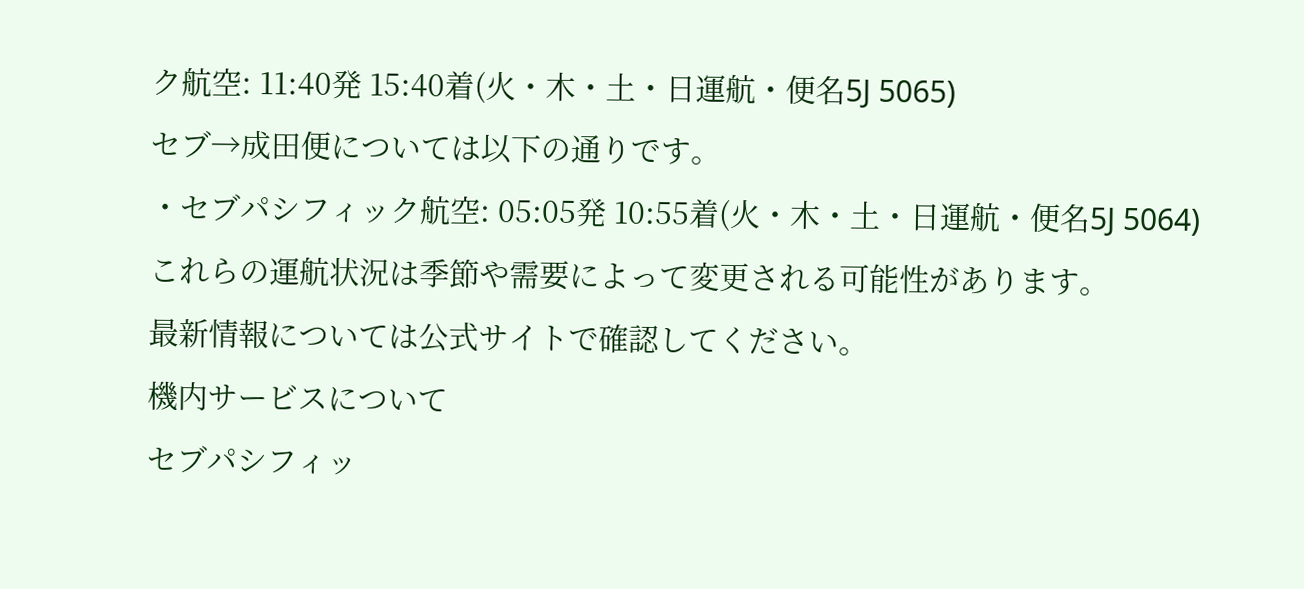ク航空: 11:40発 15:40着(火・木・土・日運航・便名5J 5065)
セブ→成田便については以下の通りです。
・セブパシフィック航空: 05:05発 10:55着(火・木・土・日運航・便名5J 5064)
これらの運航状況は季節や需要によって変更される可能性があります。
最新情報については公式サイトで確認してください。
機内サービスについて
セブパシフィッ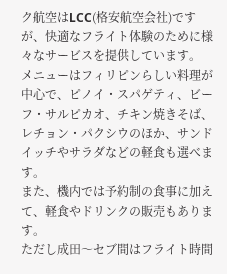ク航空はLCC(格安航空会社)ですが、快適なフライト体験のために様々なサービスを提供しています。
メニューはフィリピンらしい料理が中心で、ピノイ・スパゲティ、ビーフ・サルピカオ、チキン焼きそば、レチョン・パクシウのほか、サンドイッチやサラダなどの軽食も選べます。
また、機内では予約制の食事に加えて、軽食やドリンクの販売もあります。
ただし成田〜セブ間はフライト時間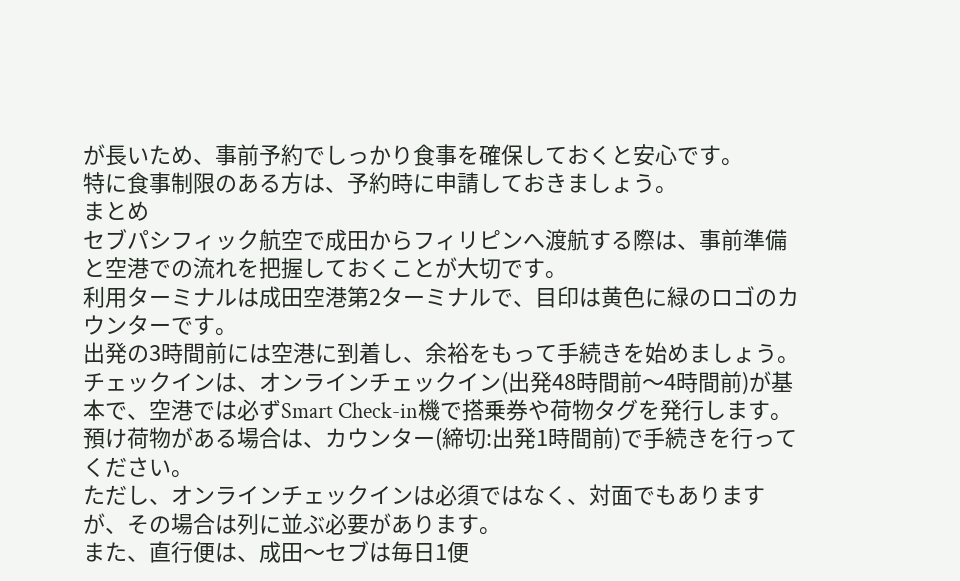が長いため、事前予約でしっかり食事を確保しておくと安心です。
特に食事制限のある方は、予約時に申請しておきましょう。
まとめ
セブパシフィック航空で成田からフィリピンへ渡航する際は、事前準備と空港での流れを把握しておくことが大切です。
利用ターミナルは成田空港第2ターミナルで、目印は黄色に緑のロゴのカウンターです。
出発の3時間前には空港に到着し、余裕をもって手続きを始めましょう。
チェックインは、オンラインチェックイン(出発48時間前〜4時間前)が基本で、空港では必ずSmart Check-in機で搭乗券や荷物タグを発行します。
預け荷物がある場合は、カウンター(締切:出発1時間前)で手続きを行ってください。
ただし、オンラインチェックインは必須ではなく、対面でもありますが、その場合は列に並ぶ必要があります。
また、直行便は、成田〜セブは毎日1便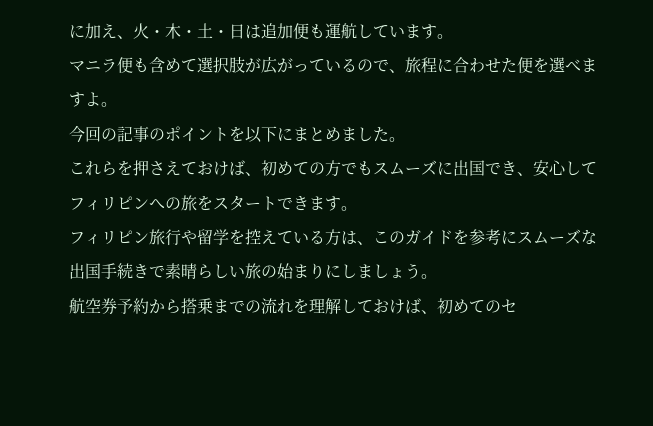に加え、火・木・土・日は追加便も運航しています。
マニラ便も含めて選択肢が広がっているので、旅程に合わせた便を選べますよ。
今回の記事のポイントを以下にまとめました。
これらを押さえておけば、初めての方でもスムーズに出国でき、安心してフィリピンへの旅をスタートできます。
フィリピン旅行や留学を控えている方は、このガイドを参考にスムーズな出国手続きで素晴らしい旅の始まりにしましょう。
航空券予約から搭乗までの流れを理解しておけば、初めてのセ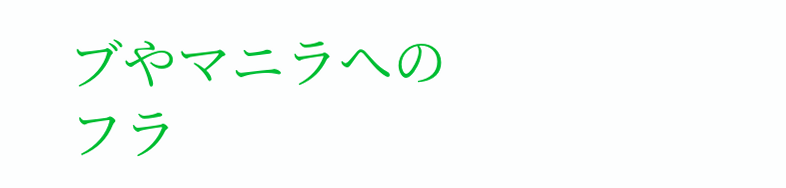ブやマニラへのフラ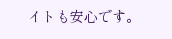イトも安心です。